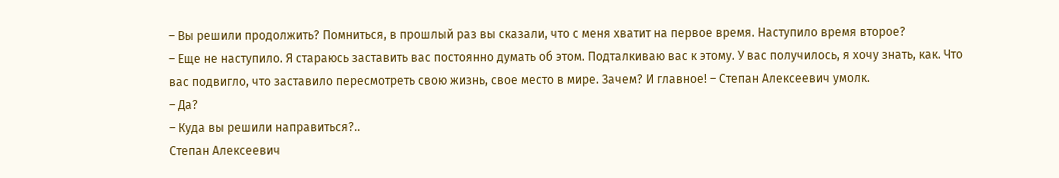– Вы решили продолжить? Помниться, в прошлый раз вы сказали, что с меня хватит на первое время. Наступило время второе?
– Еще не наступило. Я стараюсь заставить вас постоянно думать об этом. Подталкиваю вас к этому. У вас получилось, я хочу знать, как. Что вас подвигло, что заставило пересмотреть свою жизнь, свое место в мире. Зачем? И главное! – Степан Алексеевич умолк.
– Да?
– Куда вы решили направиться?..
Степан Алексеевич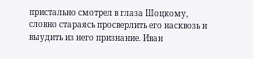пристально смотрел в глаза Шоцкому, словно стараясь просверлить его насквозь и выудить из него признание. Иван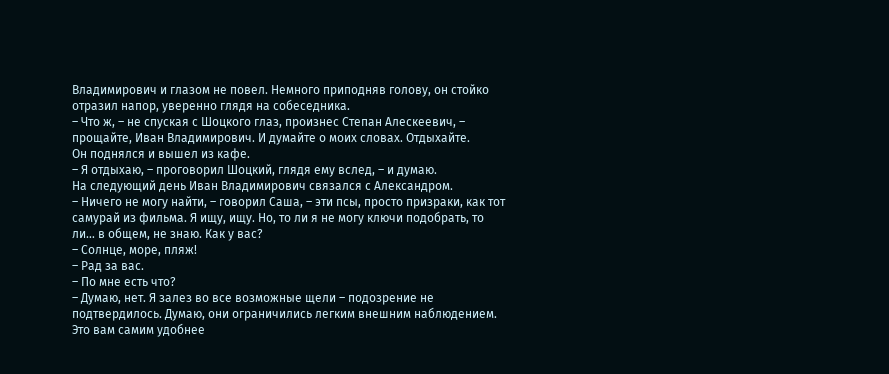Владимирович и глазом не повел. Немного приподняв голову, он стойко отразил напор, уверенно глядя на собеседника.
– Что ж, – не спуская с Шоцкого глаз, произнес Степан Алескеевич, – прощайте, Иван Владимирович. И думайте о моих словах. Отдыхайте.
Он поднялся и вышел из кафе.
– Я отдыхаю, – проговорил Шоцкий, глядя ему вслед, – и думаю.
На следующий день Иван Владимирович связался с Александром.
– Ничего не могу найти, – говорил Саша, – эти псы, просто призраки, как тот самурай из фильма. Я ищу, ищу. Но, то ли я не могу ключи подобрать, то ли… в общем, не знаю. Как у вас?
– Солнце, море, пляж!
– Рад за вас.
– По мне есть что?
– Думаю, нет. Я залез во все возможные щели – подозрение не подтвердилось. Думаю, они ограничились легким внешним наблюдением. Это вам самим удобнее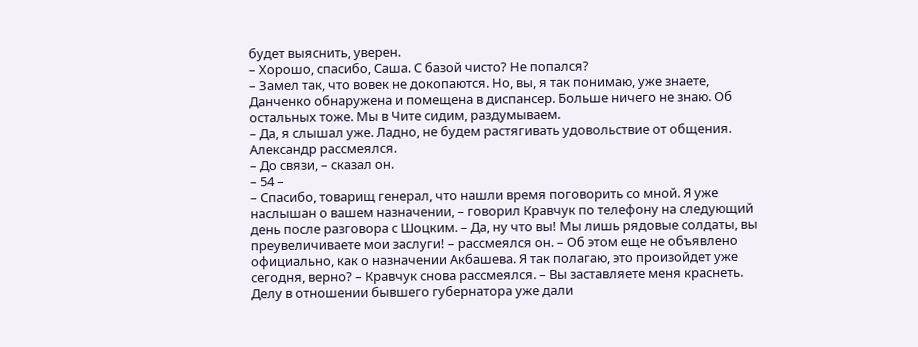будет выяснить, уверен.
– Хорошо, спасибо, Саша. С базой чисто? Не попался?
– Замел так, что вовек не докопаются. Но, вы, я так понимаю, уже знаете, Данченко обнаружена и помещена в диспансер. Больше ничего не знаю. Об остальных тоже. Мы в Чите сидим, раздумываем.
– Да, я слышал уже. Ладно, не будем растягивать удовольствие от общения.
Александр рассмеялся.
– До связи, – сказал он.
– 54 –
– Спасибо, товарищ генерал, что нашли время поговорить со мной. Я уже наслышан о вашем назначении, – говорил Кравчук по телефону на следующий день после разговора с Шоцким. – Да, ну что вы! Мы лишь рядовые солдаты, вы преувеличиваете мои заслуги! – рассмеялся он. – Об этом еще не объявлено официально, как о назначении Акбашева. Я так полагаю, это произойдет уже сегодня, верно? – Кравчук снова рассмеялся. – Вы заставляете меня краснеть. Делу в отношении бывшего губернатора уже дали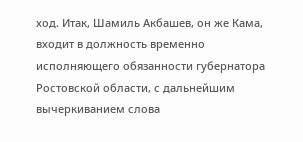ход. Итак, Шамиль Акбашев, он же Кама, входит в должность временно исполняющего обязанности губернатора Ростовской области, с дальнейшим вычеркиванием слова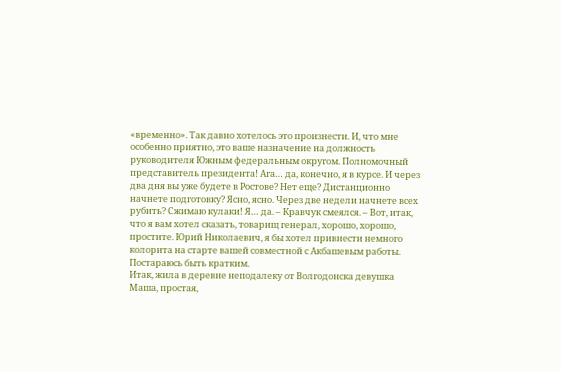«временно». Так давно хотелось это произнести. И, что мне особенно приятно, это ваше назначение на должность руководителя Южным федеральным округом. Полномочный представитель президента! Ага… да, конечно, я в курсе. И через два дня вы уже будете в Ростове? Нет еще? Дистанционно начнете подготовку? Ясно, ясно. Через две недели начнете всех рубить? Сжимаю кулаки! Я… да. – Кравчук смеялся. – Вот, итак, что я вам хотел сказать, товарищ генерал, хорошо, хорошо, простите. Юрий Николаевич, я бы хотел привнести немного колорита на старте вашей совместной с Акбашевым работы. Постараюсь быть кратким.
Итак, жила в деревне неподалеку от Волгодонска девушка Маша, простая,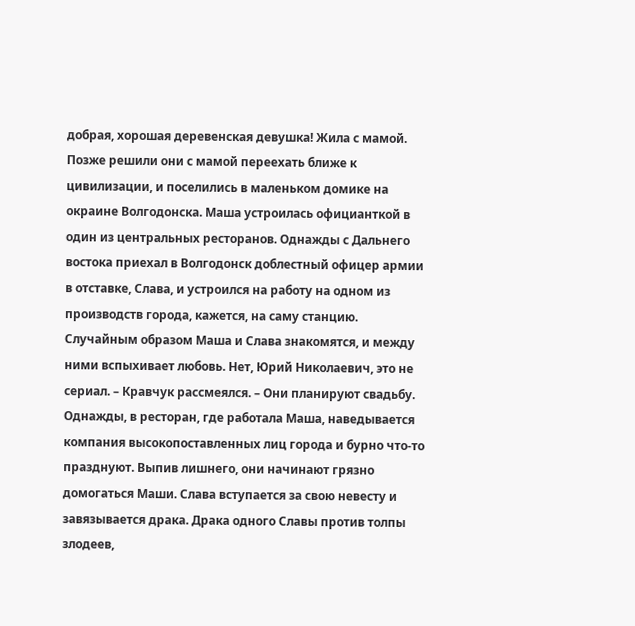добрая, хорошая деревенская девушка! Жила с мамой. Позже решили они с мамой переехать ближе к цивилизации, и поселились в маленьком домике на окраине Волгодонска. Маша устроилась официанткой в один из центральных ресторанов. Однажды с Дальнего востока приехал в Волгодонск доблестный офицер армии в отставке, Слава, и устроился на работу на одном из производств города, кажется, на саму станцию. Случайным образом Маша и Слава знакомятся, и между ними вспыхивает любовь. Нет, Юрий Николаевич, это не сериал. – Кравчук рассмеялся. – Они планируют свадьбу. Однажды, в ресторан, где работала Маша, наведывается компания высокопоставленных лиц города и бурно что-то празднуют. Выпив лишнего, они начинают грязно домогаться Маши. Слава вступается за свою невесту и завязывается драка. Драка одного Славы против толпы злодеев,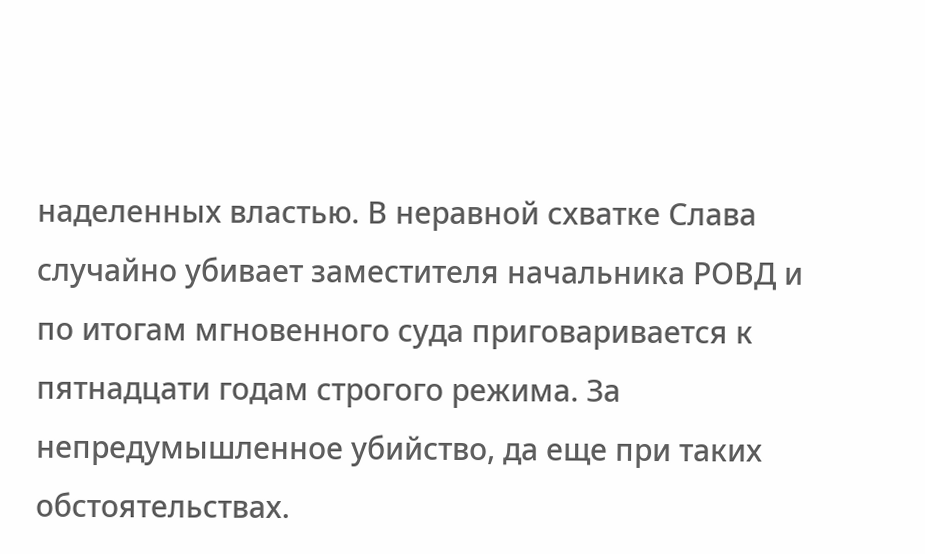наделенных властью. В неравной схватке Слава случайно убивает заместителя начальника РОВД и по итогам мгновенного суда приговаривается к пятнадцати годам строгого режима. За непредумышленное убийство, да еще при таких обстоятельствах.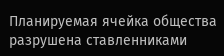Планируемая ячейка общества разрушена ставленниками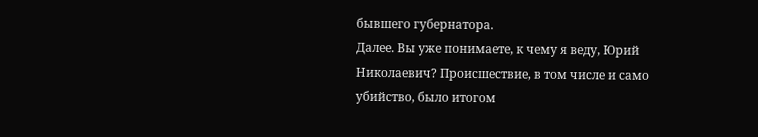бывшего губернатора.
Далее. Вы уже понимаете, к чему я веду, Юрий Николаевич? Происшествие, в том числе и само убийство, было итогом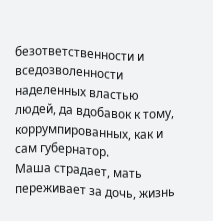безответственности и вседозволенности наделенных властью людей, да вдобавок к тому, коррумпированных, как и сам губернатор.
Маша страдает, мать переживает за дочь, жизнь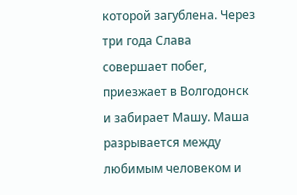которой загублена. Через три года Слава совершает побег, приезжает в Волгодонск и забирает Машу. Маша разрывается между любимым человеком и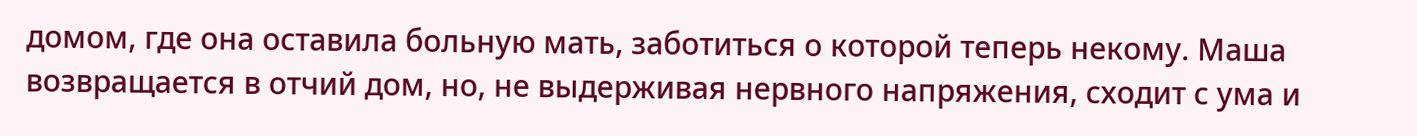домом, где она оставила больную мать, заботиться о которой теперь некому. Маша возвращается в отчий дом, но, не выдерживая нервного напряжения, сходит с ума и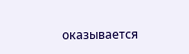оказывается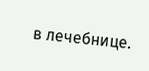в лечебнице.